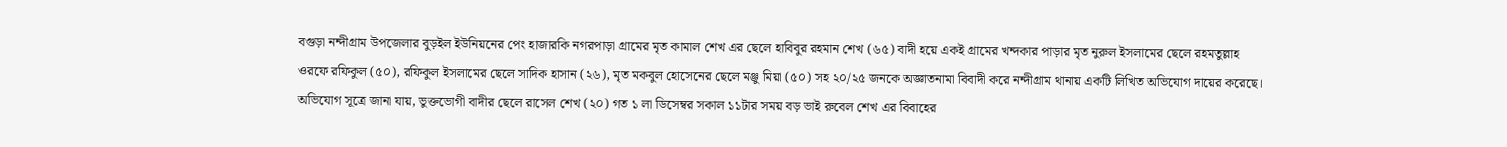বগুড়া নন্দীগ্রাম উপজেলার বুড়ইল ইউনিয়নের পেং হাজারকি নগরপাড়া গ্রামের মৃত কামাল শেখ এর ছেলে হাবিবুর রহমান শেখ (৬৫) বাদী হয়ে একই গ্রামের খন্দকার পাড়ার মৃত নুরুল ইসলামের ছেলে রহমতুল্লাহ ওরফে রফিকুল (৫০), রফিকুল ইসলামের ছেলে সাদিক হাসান (২৬), মৃত মকবুল হোসেনের ছেলে মঞ্জু মিয়া (৫০) সহ ২০/২৫ জনকে অজ্ঞাতনামা বিবাদী করে নন্দীগ্রাম থানায় একটি লিখিত অভিযোগ দায়ের করেছে।
অভিযোগ সূত্রে জানা যায়, ভুক্তভোগী বাদীর ছেলে রাসেল শেখ (২০) গত ১ লা ডিসেম্বর সকাল ১১টার সময় বড় ভাই রুবেল শেখ এর বিবাহের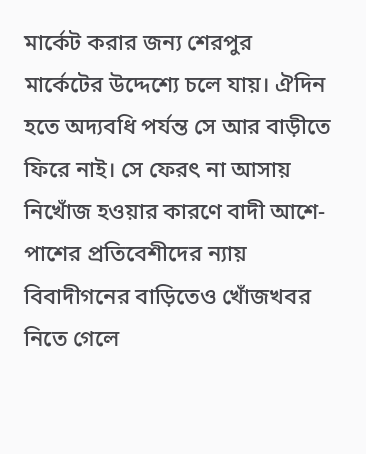মার্কেট করার জন্য শেরপুর মার্কেটের উদ্দেশ্যে চলে যায়। ঐদিন হতে অদ্যবধি পর্যন্ত সে আর বাড়ীতে ফিরে নাই। সে ফেরৎ না আসায় নিখোঁজ হওয়ার কারণে বাদী আশে-পাশের প্রতিবেশীদের ন্যায় বিবাদীগনের বাড়িতেও খোঁজখবর নিতে গেলে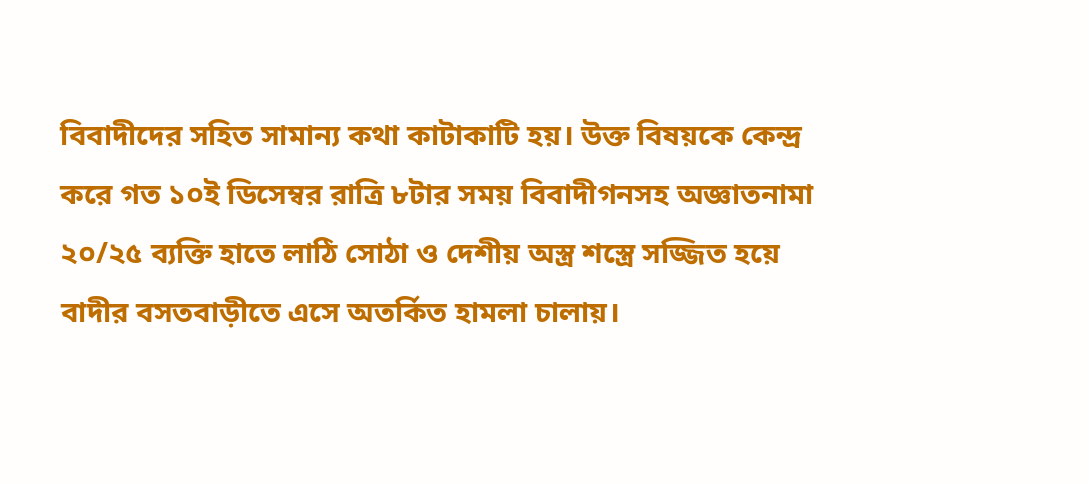বিবাদীদের সহিত সামান্য কথা কাটাকাটি হয়। উক্ত বিষয়কে কেন্দ্র করে গত ১০ই ডিসেম্বর রাত্রি ৮টার সময় বিবাদীগনসহ অজ্ঞাতনামা ২০/২৫ ব্যক্তি হাতে লাঠি সোঠা ও দেশীয় অস্ত্র শস্ত্রে সজ্জিত হয়ে বাদীর বসতবাড়ীতে এসে অতর্কিত হামলা চালায়।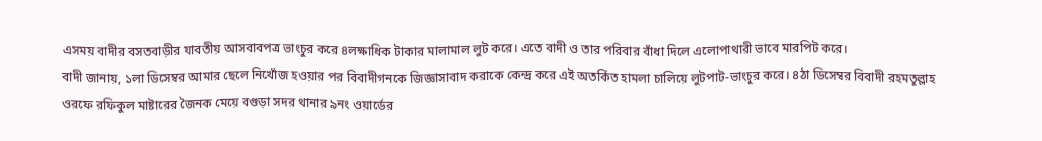এসময় বাদীর বসতবাড়ীর যাবতীয় আসবাবপত্র ভাংচুর করে ৪লক্ষাধিক টাকার মালামাল লুট করে। এতে বাদী ও তার পরিবার বাঁধা দিলে এলোপাথারী ভাবে মারপিট করে।
বাদী জানায়, ১লা ডিসেম্বর আমার ছেলে নিখোঁজ হওয়ার পর বিবাদীগনকে জিজ্ঞাসাবাদ করাকে কেন্দ্র করে এই অতর্কিত হামলা চালিয়ে লুটপাট-ভাংচুর করে। ৪ঠা ডিসেম্বর বিবাদী রহমতুল্লাহ ওরফে রফিকুল মাষ্টারের জৈনক মেয়ে বগুড়া সদর থানার ৯নং ওয়ার্ডের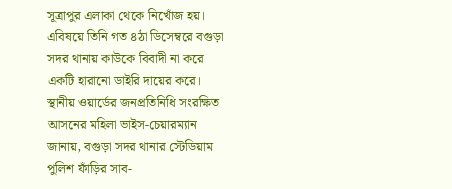সূত্রাপুর এলাকা থেকে নিখোঁজ হয়। এবিষয়ে তিনি গত ৪ঠা ডিসেম্বরে বগুড়া সদর থানায় কাউকে বিবাদী না করে একটি হারানো ডাইরি দায়ের করে।
স্থানীয় ওয়ার্ডের জনপ্রতিনিধি সংরক্ষিত আসনের মহিলা ভাইস-চেয়ারম্যান জানায়, বগুড়া সদর থানার স্টেডিয়াম পুলিশ ফাঁড়ির সাব-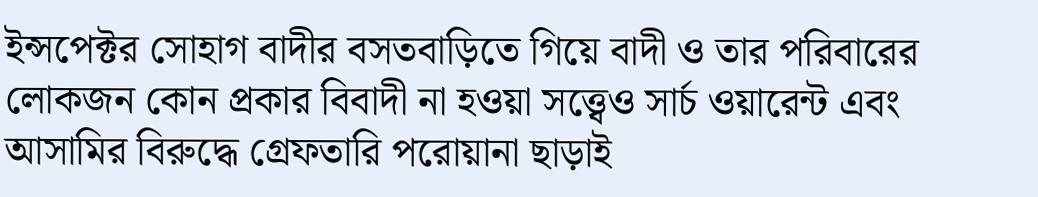ইন্সপেক্টর সোহাগ বাদীর বসতবাড়িতে গিয়ে বাদী ও তার পরিবারের লোকজন কোন প্রকার বিবাদী না হওয়া সত্ত্বেও সার্চ ওয়ারেন্ট এবং আসামির বিরুদ্ধে গ্রেফতারি পরোয়ানা ছাড়াই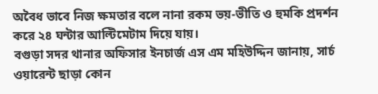অবৈধ ভাবে নিজ ক্ষমতার বলে নানা রকম ভয়-ভীতি ও হুমকি প্রদর্শন করে ২৪ ঘন্টার আল্টিমেটাম দিয়ে যায়।
বগুড়া সদর থানার অফিসার ইনচার্জ এস এম মহিউদ্দিন জানায়, সার্চ ওয়ারেন্ট ছাড়া কোন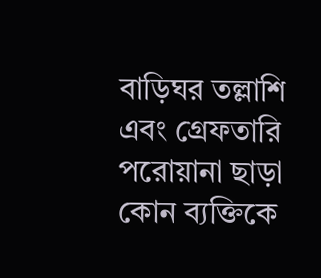বাড়িঘর তল্লাশি এবং গ্রেফতারি পরোয়ানা ছাড়া কোন ব্যক্তিকে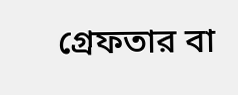গ্রেফতার বা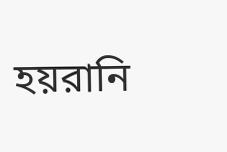হয়রানি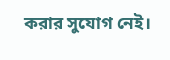করার সুযোগ নেই।